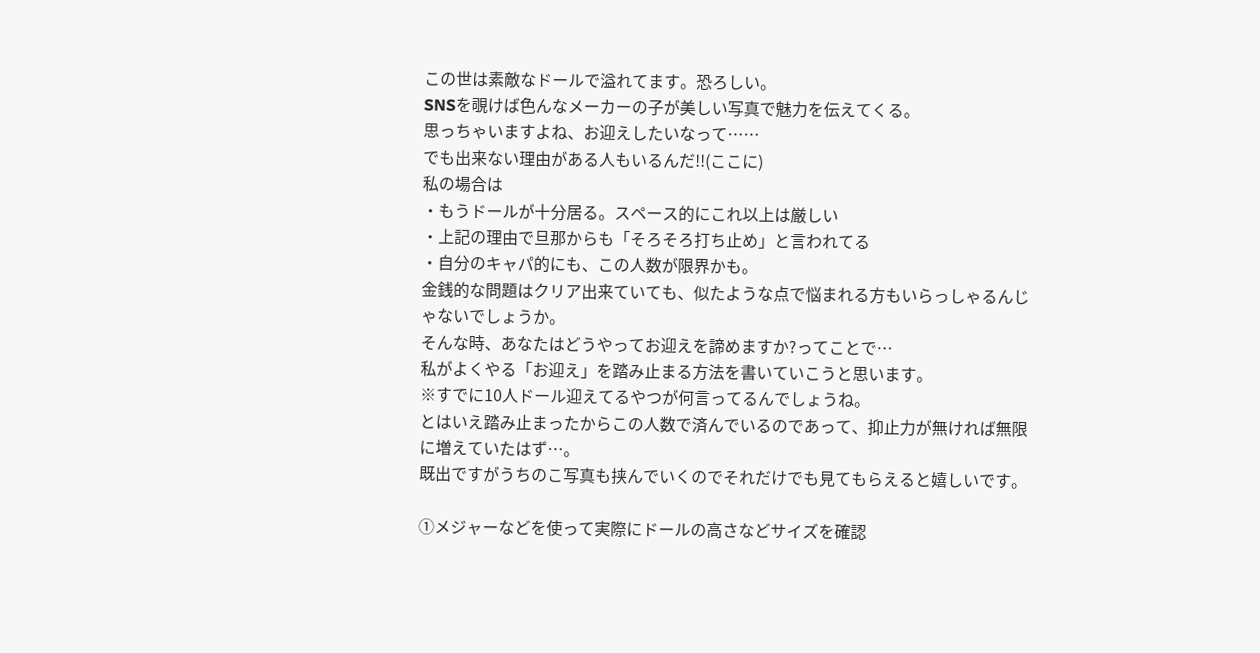この世は素敵なドールで溢れてます。恐ろしい。
SNSを覗けば色んなメーカーの子が美しい写真で魅力を伝えてくる。
思っちゃいますよね、お迎えしたいなって……
でも出来ない理由がある人もいるんだ!!(ここに)
私の場合は
・もうドールが十分居る。スペース的にこれ以上は厳しい
・上記の理由で旦那からも「そろそろ打ち止め」と言われてる
・自分のキャパ的にも、この人数が限界かも。
金銭的な問題はクリア出来ていても、似たような点で悩まれる方もいらっしゃるんじゃないでしょうか。
そんな時、あなたはどうやってお迎えを諦めますか?ってことで…
私がよくやる「お迎え」を踏み止まる方法を書いていこうと思います。
※すでに10人ドール迎えてるやつが何言ってるんでしょうね。
とはいえ踏み止まったからこの人数で済んでいるのであって、抑止力が無ければ無限に増えていたはず…。
既出ですがうちのこ写真も挟んでいくのでそれだけでも見てもらえると嬉しいです。

①メジャーなどを使って実際にドールの高さなどサイズを確認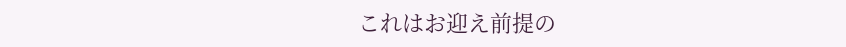これはお迎え前提の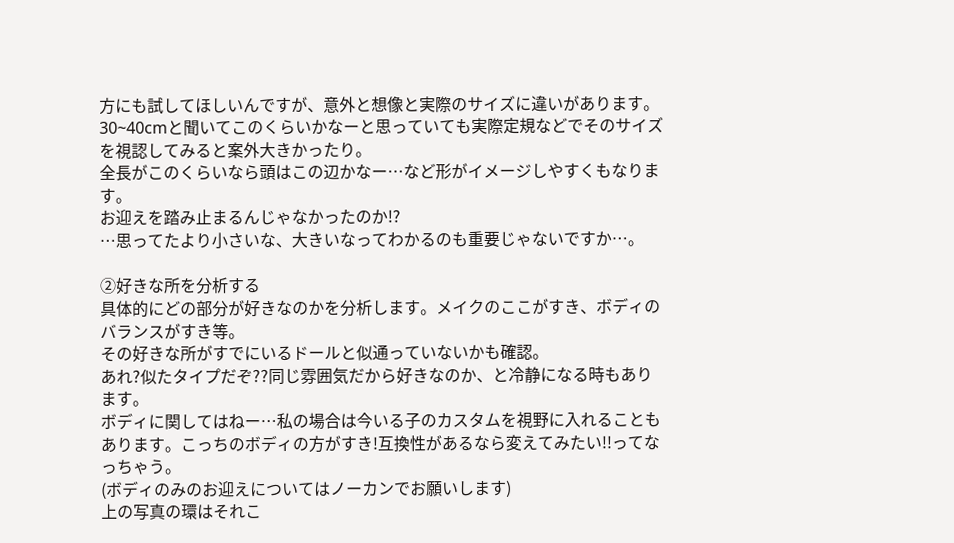方にも試してほしいんですが、意外と想像と実際のサイズに違いがあります。
30~40cmと聞いてこのくらいかなーと思っていても実際定規などでそのサイズを視認してみると案外大きかったり。
全長がこのくらいなら頭はこの辺かなー…など形がイメージしやすくもなります。
お迎えを踏み止まるんじゃなかったのか!?
…思ってたより小さいな、大きいなってわかるのも重要じゃないですか…。

②好きな所を分析する
具体的にどの部分が好きなのかを分析します。メイクのここがすき、ボディのバランスがすき等。
その好きな所がすでにいるドールと似通っていないかも確認。
あれ?似たタイプだぞ??同じ雰囲気だから好きなのか、と冷静になる時もあります。
ボディに関してはねー…私の場合は今いる子のカスタムを視野に入れることもあります。こっちのボディの方がすき!互換性があるなら変えてみたい!!ってなっちゃう。
(ボディのみのお迎えについてはノーカンでお願いします)
上の写真の環はそれこ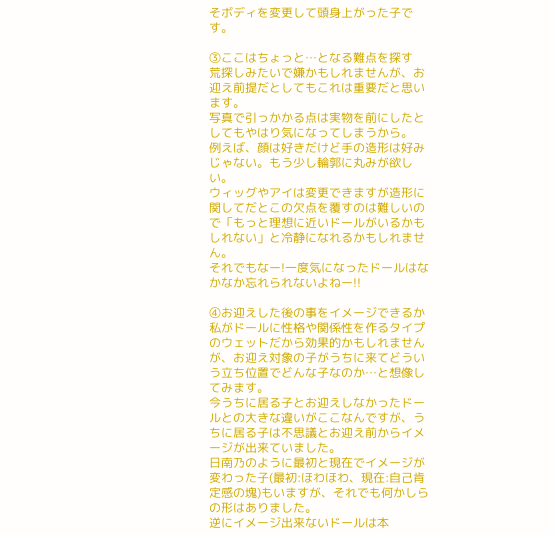そボディを変更して頭身上がった子です。

③ここはちょっと…となる難点を探す
荒探しみたいで嫌かもしれませんが、お迎え前提だとしてもこれは重要だと思います。
写真で引っかかる点は実物を前にしたとしてもやはり気になってしまうから。
例えば、顔は好きだけど手の造形は好みじゃない。もう少し輪郭に丸みが欲しい。
ウィッグやアイは変更できますが造形に関してだとこの欠点を覆すのは難しいので「もっと理想に近いドールがいるかもしれない」と冷静になれるかもしれません。
それでもなー!一度気になったドールはなかなか忘れられないよねー!!

④お迎えした後の事をイメージできるか
私がドールに性格や関係性を作るタイプのウェットだから効果的かもしれませんが、お迎え対象の子がうちに来てどういう立ち位置でどんな子なのか…と想像してみます。
今うちに居る子とお迎えしなかったドールとの大きな違いがここなんですが、うちに居る子は不思議とお迎え前からイメージが出来ていました。
日南乃のように最初と現在でイメージが変わった子(最初:ほわほわ、現在:自己肯定感の塊)もいますが、それでも何かしらの形はありました。
逆にイメージ出来ないドールは本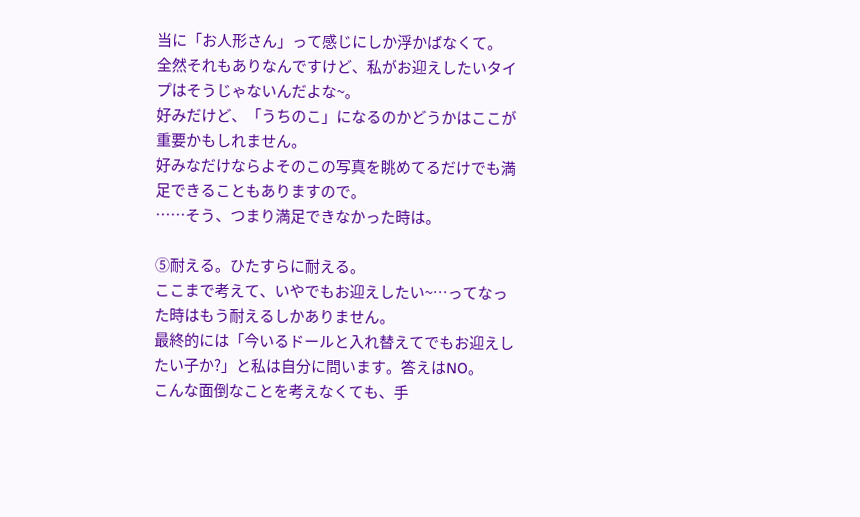当に「お人形さん」って感じにしか浮かばなくて。
全然それもありなんですけど、私がお迎えしたいタイプはそうじゃないんだよな~。
好みだけど、「うちのこ」になるのかどうかはここが重要かもしれません。
好みなだけならよそのこの写真を眺めてるだけでも満足できることもありますので。
……そう、つまり満足できなかった時は。

⑤耐える。ひたすらに耐える。
ここまで考えて、いやでもお迎えしたい~…ってなった時はもう耐えるしかありません。
最終的には「今いるドールと入れ替えてでもお迎えしたい子か?」と私は自分に問います。答えはNO。
こんな面倒なことを考えなくても、手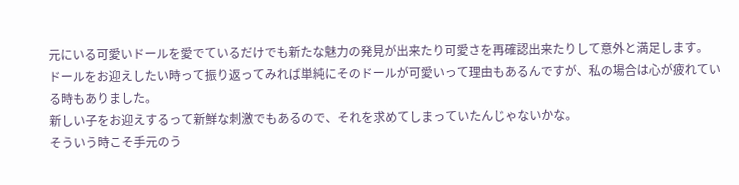元にいる可愛いドールを愛でているだけでも新たな魅力の発見が出来たり可愛さを再確認出来たりして意外と満足します。
ドールをお迎えしたい時って振り返ってみれば単純にそのドールが可愛いって理由もあるんですが、私の場合は心が疲れている時もありました。
新しい子をお迎えするって新鮮な刺激でもあるので、それを求めてしまっていたんじゃないかな。
そういう時こそ手元のう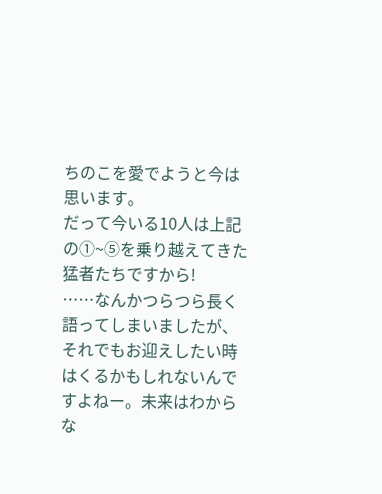ちのこを愛でようと今は思います。
だって今いる10人は上記の①~⑤を乗り越えてきた猛者たちですから!
……なんかつらつら長く語ってしまいましたが、それでもお迎えしたい時はくるかもしれないんですよねー。未来はわからな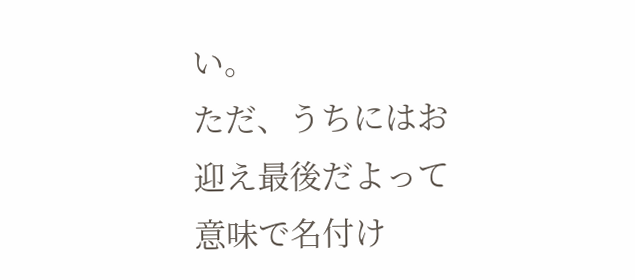い。
ただ、うちにはお迎え最後だよって意味で名付け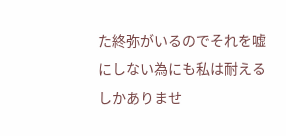た終弥がいるのでそれを嘘にしない為にも私は耐えるしかありませ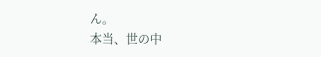ん。
本当、世の中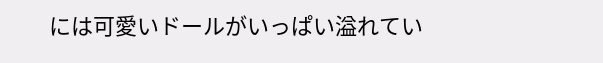には可愛いドールがいっぱい溢れてい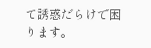て誘惑だらけで困ります。